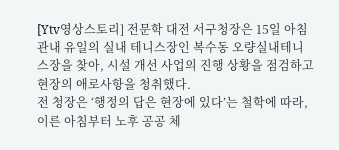[Ytv영상스토리] 전문학 대전 서구청장은 15일 아침 관내 유일의 실내 테니스장인 복수동 오량실내테니스장을 찾아, 시설 개선 사업의 진행 상황을 점검하고 현장의 애로사항을 청취했다.
전 청장은 ‘행정의 답은 현장에 있다’는 철학에 따라, 이른 아침부터 노후 공공 체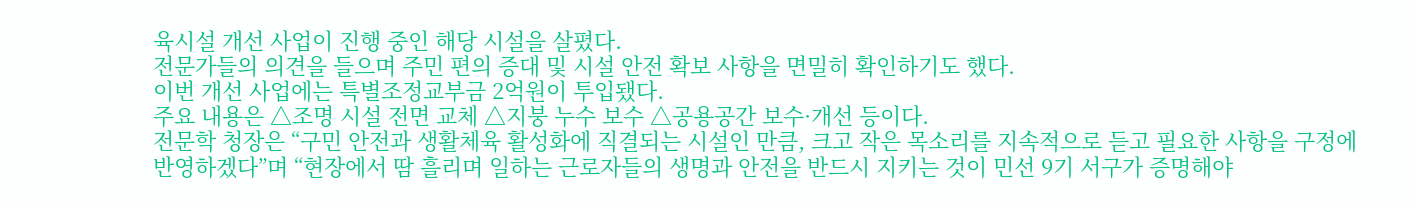육시설 개선 사업이 진행 중인 해당 시설을 살폈다.
전문가들의 의견을 들으며 주민 편의 증대 및 시설 안전 확보 사항을 면밀히 확인하기도 했다.
이번 개선 사업에는 특별조정교부금 2억원이 투입됐다.
주요 내용은 △조명 시설 전면 교체 △지붕 누수 보수 △공용공간 보수·개선 등이다.
전문학 청장은 “구민 안전과 생활체육 활성화에 직결되는 시설인 만큼, 크고 작은 목소리를 지속적으로 듣고 필요한 사항을 구정에 반영하겠다”며 “현장에서 땀 흘리며 일하는 근로자들의 생명과 안전을 반드시 지키는 것이 민선 9기 서구가 증명해야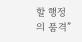할 행정의 품격”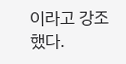이라고 강조했다.